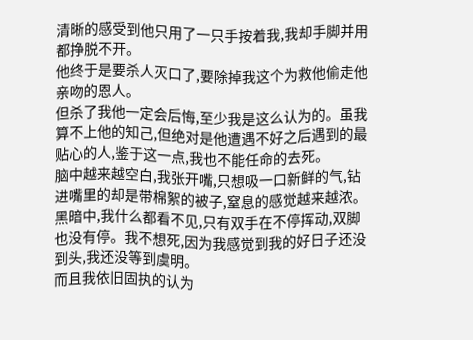清晰的感受到他只用了一只手按着我,我却手脚并用都挣脱不开。
他终于是要杀人灭口了,要除掉我这个为救他偷走他亲吻的恩人。
但杀了我他一定会后悔,至少我是这么认为的。虽我算不上他的知己,但绝对是他遭遇不好之后遇到的最贴心的人,鉴于这一点,我也不能任命的去死。
脑中越来越空白,我张开嘴,只想吸一口新鲜的气,钻进嘴里的却是带棉絮的被子,窒息的感觉越来越浓。
黑暗中,我什么都看不见,只有双手在不停挥动,双脚也没有停。我不想死,因为我感觉到我的好日子还没到头,我还没等到虞明。
而且我依旧固执的认为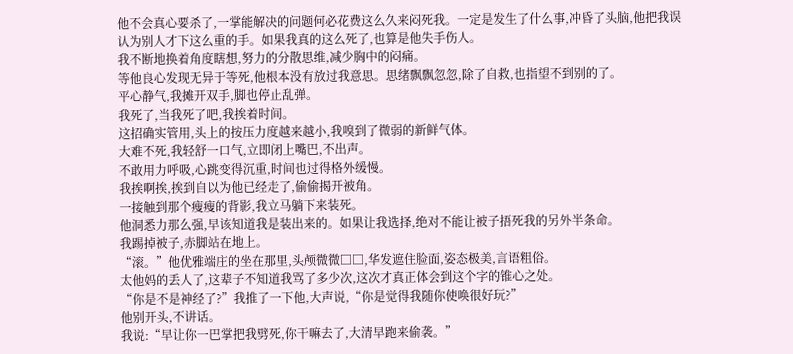他不会真心要杀了,一掌能解决的问题何必花费这么久来闷死我。一定是发生了什么事,冲昏了头脑,他把我误认为别人才下这么重的手。如果我真的这么死了,也算是他失手伤人。
我不断地换着角度瞎想,努力的分散思维,减少胸中的闷痛。
等他良心发现无异于等死,他根本没有放过我意思。思绪飘飘忽忽,除了自救,也指望不到别的了。
平心静气,我摊开双手,脚也停止乱弹。
我死了,当我死了吧,我挨着时间。
这招确实管用,头上的按压力度越来越小,我嗅到了微弱的新鲜气体。
大难不死,我轻舒一口气,立即闭上嘴巴,不出声。
不敢用力呼吸,心跳变得沉重,时间也过得格外缓慢。
我挨啊挨,挨到自以为他已经走了,偷偷揭开被角。
一接触到那个瘦瘦的背影,我立马躺下来装死。
他洞悉力那么强,早该知道我是装出来的。如果让我选择,绝对不能让被子捂死我的另外半条命。
我踢掉被子,赤脚站在地上。
“滚。”他优雅端庄的坐在那里,头颅微微□□,华发遮住脸面,姿态极美,言语粗俗。
太他妈的丢人了,这辈子不知道我骂了多少次,这次才真正体会到这个字的锥心之处。
“你是不是神经了?”我推了一下他,大声说,“你是觉得我随你使唤很好玩?”
他别开头,不讲话。
我说:“早让你一巴掌把我劈死,你干嘛去了,大清早跑来偷袭。”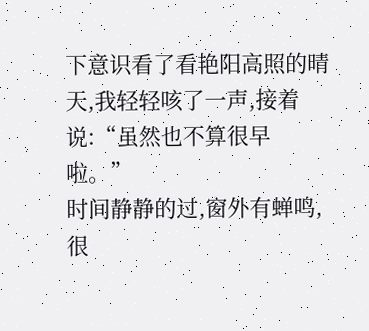下意识看了看艳阳高照的晴天,我轻轻咳了一声,接着说:“虽然也不算很早啦。”
时间静静的过,窗外有蝉鸣,很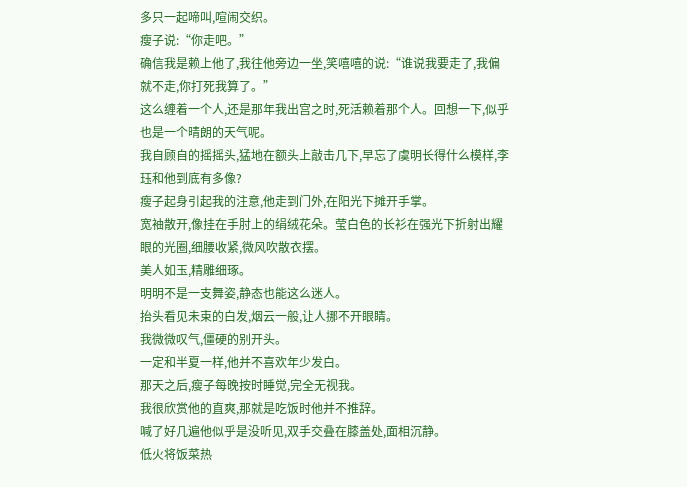多只一起啼叫,喧闹交织。
瘦子说:“你走吧。”
确信我是赖上他了,我往他旁边一坐,笑嘻嘻的说:“谁说我要走了,我偏就不走,你打死我算了。”
这么缠着一个人,还是那年我出宫之时,死活赖着那个人。回想一下,似乎也是一个晴朗的天气呢。
我自顾自的摇摇头,猛地在额头上敲击几下,早忘了虞明长得什么模样,李珏和他到底有多像?
瘦子起身引起我的注意,他走到门外,在阳光下摊开手掌。
宽袖散开,像挂在手肘上的绢绒花朵。莹白色的长衫在强光下折射出耀眼的光圈,细腰收紧,微风吹散衣摆。
美人如玉,精雕细琢。
明明不是一支舞姿,静态也能这么迷人。
抬头看见未束的白发,烟云一般,让人挪不开眼睛。
我微微叹气,僵硬的别开头。
一定和半夏一样,他并不喜欢年少发白。
那天之后,瘦子每晚按时睡觉,完全无视我。
我很欣赏他的直爽,那就是吃饭时他并不推辞。
喊了好几遍他似乎是没听见,双手交叠在膝盖处,面相沉静。
低火将饭菜热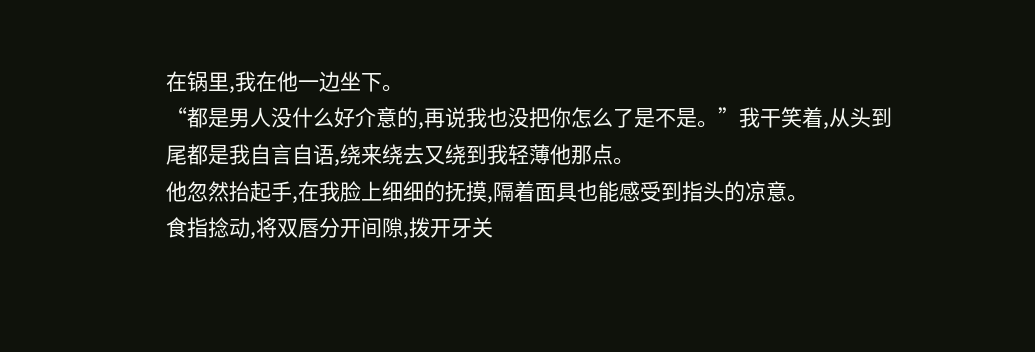在锅里,我在他一边坐下。
“都是男人没什么好介意的,再说我也没把你怎么了是不是。”我干笑着,从头到尾都是我自言自语,绕来绕去又绕到我轻薄他那点。
他忽然抬起手,在我脸上细细的抚摸,隔着面具也能感受到指头的凉意。
食指捻动,将双唇分开间隙,拨开牙关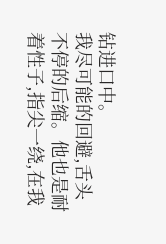钻进口中。
我尽可能的回避,舌头不停的后缩。他也是耐着性子,指尖一绕,在我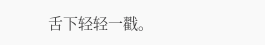舌下轻轻一戳。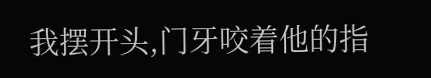我摆开头,门牙咬着他的指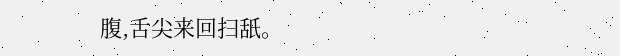腹,舌尖来回扫舐。